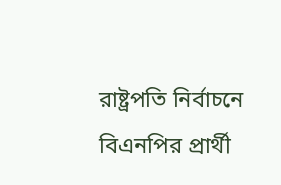রাষ্ট্রপতি নির্বাচনে বিএনপির প্রার্থী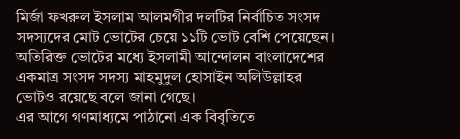মির্জা ফখরুল ইসলাম আলমগীর দলটির নির্বাচিত সংসদ সদস্যদের মোট ভোটের চেয়ে ১১টি ভোট বেশি পেয়েছেন। অতিরিক্ত ভোটের মধ্যে ইসলামী আন্দোলন বাংলাদেশের একমাত্র সংসদ সদস্য মাহমুদুল হোসাইন অলিউল্লাহর ভোটও রয়েছে বলে জানা গেছে।
এর আগে গণমাধ্যমে পাঠানো এক বিবৃতিতে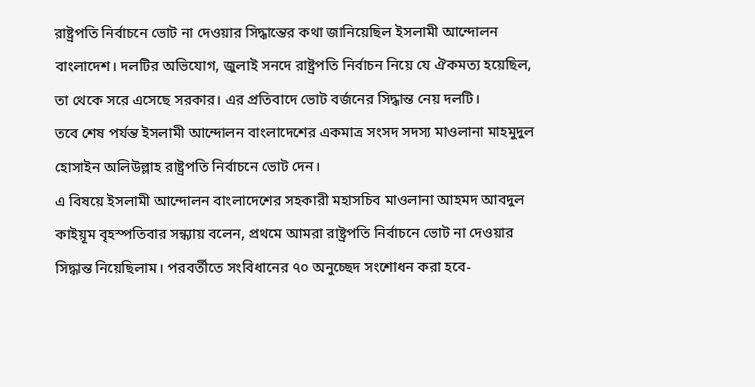রাষ্ট্রপতি নির্বাচনে ভোট না দেওয়ার সিদ্ধান্তের কথা জানিয়েছিল ইসলামী আন্দোলন বাংলাদেশ। দলটির অভিযোগ, জুলাই সনদে রাষ্ট্রপতি নির্বাচন নিয়ে যে ঐকমত্য হয়েছিল, তা থেকে সরে এসেছে সরকার। এর প্রতিবাদে ভোট বর্জনের সিদ্ধান্ত নেয় দলটি।
তবে শেষ পর্যন্ত ইসলামী আন্দোলন বাংলাদেশের একমাত্র সংসদ সদস্য মাওলানা মাহমুদুল হোসাইন অলিউল্লাহ রাষ্ট্রপতি নির্বাচনে ভোট দেন।
এ বিষয়ে ইসলামী আন্দোলন বাংলাদেশের সহকারী মহাসচিব মাওলানা আহমদ আবদুল কাইয়ূম বৃহস্পতিবার সন্ধ্যায় বলেন, প্রথমে আমরা রাষ্ট্রপতি নির্বাচনে ভোট না দেওয়ার সিদ্ধান্ত নিয়েছিলাম। পরবর্তীতে সংবিধানের ৭০ অনুচ্ছেদ সংশোধন করা হবে-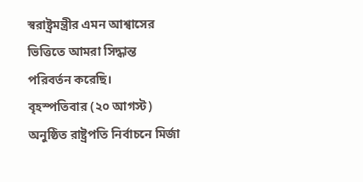স্বরাষ্ট্রমন্ত্রীর এমন আশ্বাসের ভিত্তিতে আমরা সিদ্ধান্ত পরিবর্তন করেছি।
বৃহস্পতিবার (২০ আগস্ট) অনুষ্ঠিত রাষ্ট্রপতি নির্বাচনে মির্জা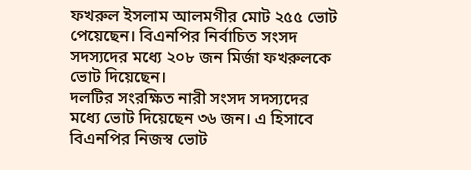ফখরুল ইসলাম আলমগীর মোট ২৫৫ ভোট পেয়েছেন। বিএনপির নির্বাচিত সংসদ সদস্যদের মধ্যে ২০৮ জন মির্জা ফখরুলকে ভোট দিয়েছেন।
দলটির সংরক্ষিত নারী সংসদ সদস্যদের মধ্যে ভোট দিয়েছেন ৩৬ জন। এ হিসাবে বিএনপির নিজস্ব ভোট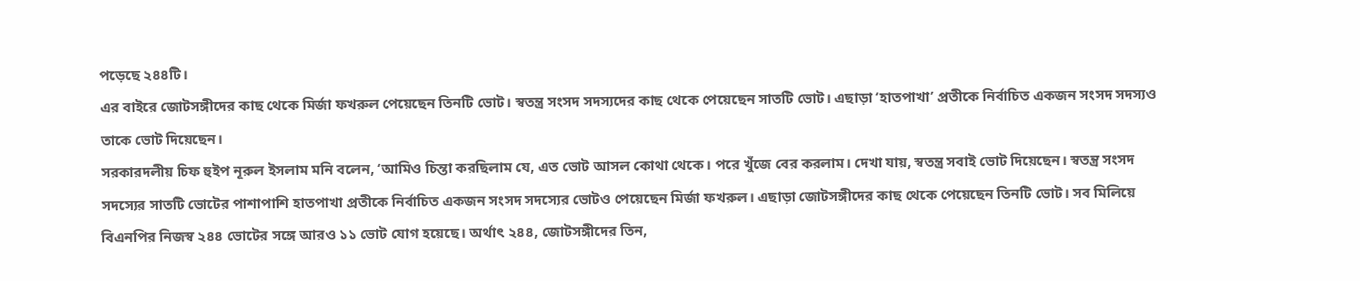পড়েছে ২৪৪টি।
এর বাইরে জোটসঙ্গীদের কাছ থেকে মির্জা ফখরুল পেয়েছেন তিনটি ভোট। স্বতন্ত্র সংসদ সদস্যদের কাছ থেকে পেয়েছেন সাতটি ভোট। এছাড়া ‘হাতপাখা’ প্রতীকে নির্বাচিত একজন সংসদ সদস্যও তাকে ভোট দিয়েছেন।
সরকারদলীয় চিফ হুইপ নূরুল ইসলাম মনি বলেন, ‘আমিও চিন্তা করছিলাম যে, এত ভোট আসল কোথা থেকে। পরে খুঁজে বের করলাম। দেখা যায়, স্বতন্ত্র সবাই ভোট দিয়েছেন। স্বতন্ত্র সংসদ সদস্যের সাতটি ভোটের পাশাপাশি হাতপাখা প্রতীকে নির্বাচিত একজন সংসদ সদস্যের ভোটও পেয়েছেন মির্জা ফখরুল। এছাড়া জোটসঙ্গীদের কাছ থেকে পেয়েছেন তিনটি ভোট। সব মিলিয়ে বিএনপির নিজস্ব ২৪৪ ভোটের সঙ্গে আরও ১১ ভোট যোগ হয়েছে। অর্থাৎ ২৪৪, জোটসঙ্গীদের তিন,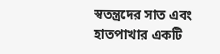স্বতন্ত্রদের সাত এবং হাতপাখার একটি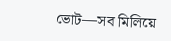ভোট—সব মিলিয়ে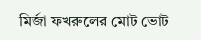মির্জা ফখরুলের মোট ভোট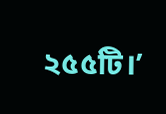২৫৫টি।’